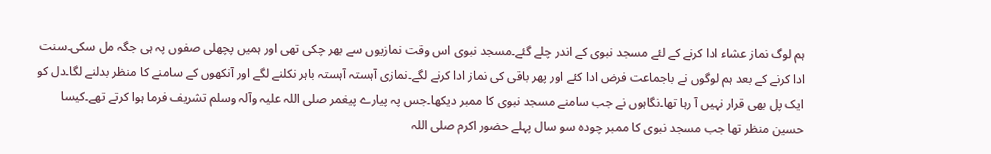ہم لوگ نماز عشاء ادا کرنے کے لئے مسجد نبوی کے اندر چلے گئے۔مسجد نبوی اس وقت نمازیوں سے بھر چکی تھی اور ہمیں پچھلی صفوں پہ ہی جگہ مل سکی۔سنت ادا کرنے کے بعد ہم لوگوں نے باجماعت فرض ادا کئے اور پھر باقی کی نماز ادا کرنے لگے۔نمازی آہستہ آہستہ باہر نکلنے لگے اور آنکھوں کے سامنے کا منظر بدلنے لگا۔دل کو ایک پل بھی قرار نہیں آ رہا تھا۔نگاہوں نے جب سامنے مسجد نبوی کا ممبر دیکھا۔جس پہ پیارے پیغمر صلی اللہ علیہ وآلہ وسلم تشریف فرما ہوا کرتے تھے۔کیسا حسین منظر تھا جب مسجد نبوی کا ممبر چودہ سو سال پہلے حضور اکرم صلی اللہ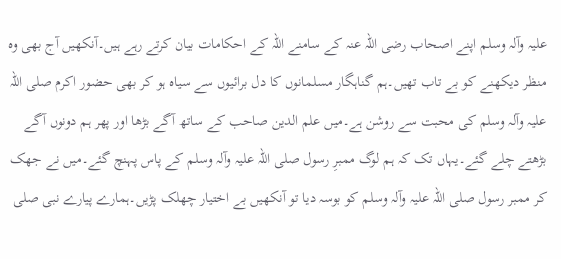علیہ وآلہ وسلم اپنے اصحاب رضی اللہ عنہ کے سامنے اللہ کے احکامات بیان کرتے رہے ہیں۔آنکھیں آج بھی وہ منظر دیکھنے کو بے تاب تھیں۔ہم گناہگار مسلمانوں کا دل برائیوں سے سیاہ ہو کر بھی حضور اکرم صلی اللہ علیہ وآلہ وسلم کی محبت سے روشن ہے۔میں علم الدین صاحب کے ساتھ آگے بڑھا اور پھر ہم دونوں آگے بڑھتے چلے گئے۔یہاں تک کہ ہم لوگ ممبرِ رسول صلی اللہ علیہ وآلہ وسلم کے پاس پہنچ گئے۔میں نے جھک کر ممبر رسول صلی اللہ علیہ وآلہ وسلم کو بوسہ دیا تو آنکھیں بے اختیار چھلک پڑیں۔ہمارے پیارے نبی صلی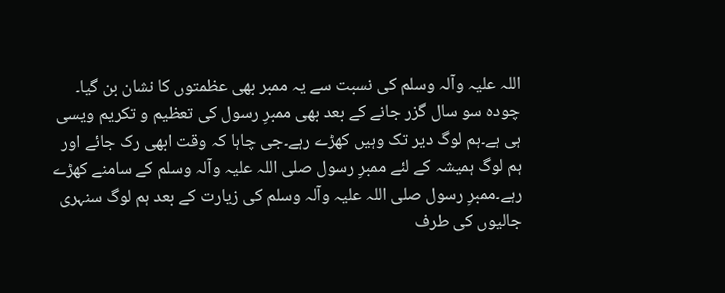اللہ علیہ وآلہ وسلم کی نسبت سے یہ ممبر بھی عظمتوں کا نشان بن گیا۔
چودہ سو سال گزر جانے کے بعد بھی ممبرِ رسول کی تعظیم و تکریم ویسی ہی ہے۔ہم لوگ دیر تک وہیں کھڑے رہے۔جی چاہا کہ وقت ابھی رک جائے اور ہم لوگ ہمیشہ کے لئے ممبرِ رسول صلی اللہ علیہ وآلہ وسلم کے سامنے کھڑے رہے۔ممبرِ رسول صلی اللہ علیہ وآلہ وسلم کی زیارت کے بعد ہم لوگ سنہری جالیوں کی طرف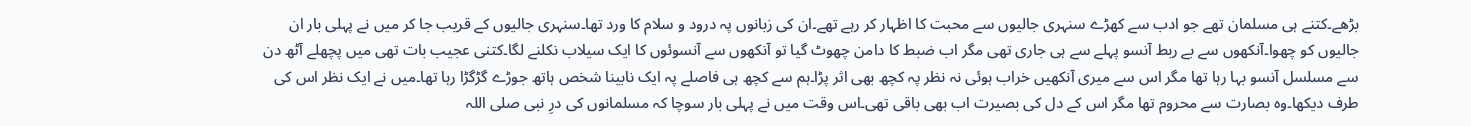بڑھے۔کتنے ہی مسلمان تھے جو ادب سے کھڑے سنہری جالیوں سے محبت کا اظہار کر رہے تھے۔ان کی زبانوں پہ درود و سلام کا ورد تھا۔سنہری جالیوں کے قریب جا کر میں نے پہلی بار ان جالیوں کو چھوا۔آنکھوں سے بے ربط آنسو پہلے سے ہی جاری تھی مگر اب ضبط کا دامن چھوٹ گیا تو آنکھوں سے آنسوئوں کا ایک سیلاب نکلنے لگا۔کتنی عجیب بات تھی میں پچھلے آٹھ دن سے مسلسل آنسو بہا رہا تھا مگر اس سے میری آنکھیں خراب ہوئی نہ نظر پہ کچھ بھی اثر پڑا۔ہم سے کچھ ہی فاصلے پہ ایک نابینا شخص ہاتھ جوڑے گڑگڑا رہا تھا۔میں نے ایک نظر اس کی طرف دیکھا۔وہ بصارت سے محروم تھا مگر اس کے دل کی بصیرت اب بھی باقی تھی۔اس وقت میں نے پہلی بار سوچا کہ مسلمانوں کی درِ نبی صلی اللہ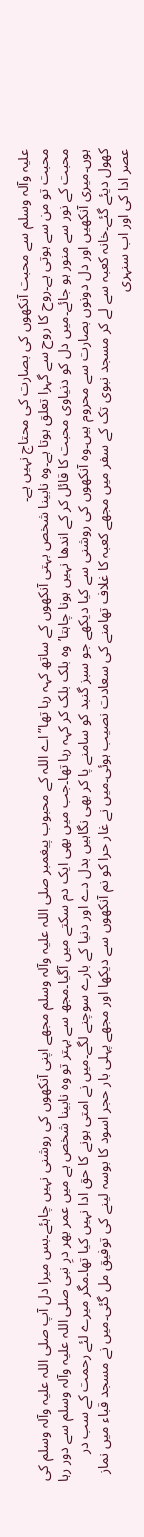علیہ وآلہ وسلم سے محبت آنکھوں کی بصارت کی محتاج نہیں ہے۔
محبت تو من سے ہوتی ہے۔روح کا روح سے گہرا تعلق ہوتا ہے۔وہ نابینا شخص بہتی آنکھوں کے ساتھ کہہ رہا تھا”اے اللہ کے محبوب پیغمبر صلی اللہ علیہ وآلہ وسلم مجھے اپنی آنکھوں کی روشنی نہیں چاہئے۔بس میرا دل آپ صلی اللہ علیہ وآلہ وسلم کی محبت کے نور سے منور ہو جائے۔میں دل کو دنیاوی محبت کا قائل کر کے اندھا نہیں ہونا چاہتا’وہ بلک بلک کر کہہ رہا تھا۔جب میں بھی ایک دم سکتے میں آگیا۔مجھ سے بہتر تو وہ نابینا شخص ہے میں عمر بھر درِ نبی صلی اللہ علیہ وآلہ وسلم سے دور رہا ہوں۔میری آنکھیں اور دل دونوں بصارت سے محروم ہیں۔وہ آنکھوں کی روشنی سے کیا دیکھے جو سبز گنبد کو سامنے پا کر بھی نگاہیں بدل دے اور دنیا کے بارے سوچنے لگے۔میں نے امتی ہونے کا حق ادا نہیں کیا تھا۔مگر میرے لئے رحمت کے سب در کھول دیئے گئے۔خانہ کعبہ سے لے کر مسجد نبوی تک کے سفر میں مجھے کعبہ کا غلاف تھامنے کی سعادت نصیب ہوئی۔میں نے غار حرا کو نم آنکھوں سے دیکھا اور مجھے پہلی بار حجر اسود کا بوسہ لینے کی توفیق مل گئی۔میں نے مسجد قباء میں نماز عصر ادا کی اور اب سنہری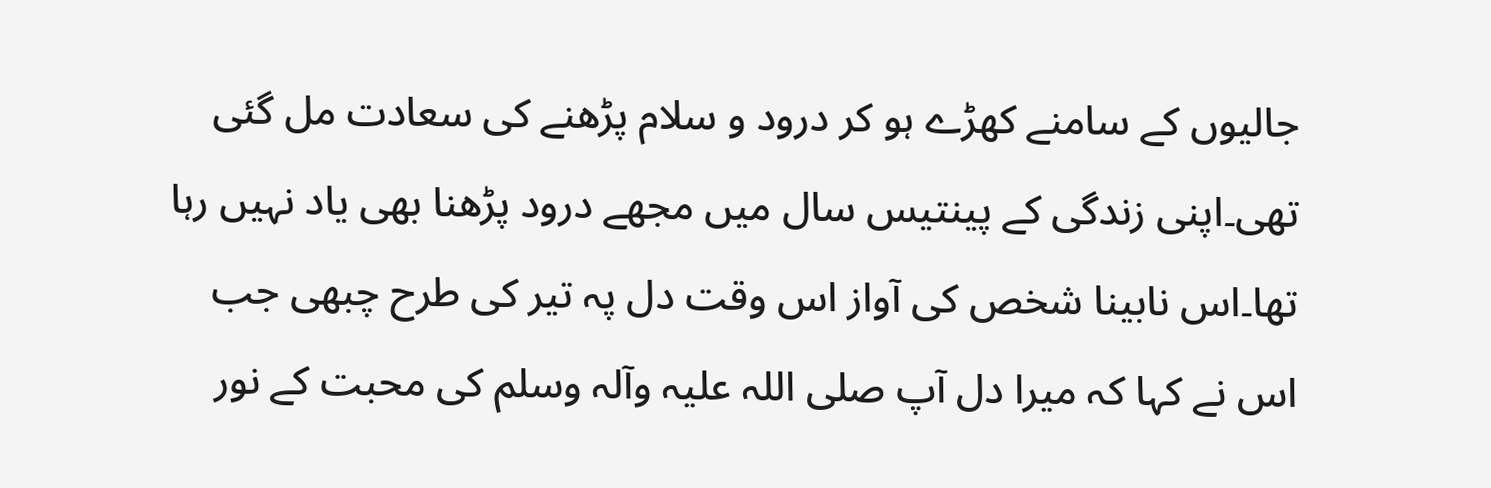جالیوں کے سامنے کھڑے ہو کر درود و سلام پڑھنے کی سعادت مل گئی تھی۔اپنی زندگی کے پینتیس سال میں مجھے درود پڑھنا بھی یاد نہیں رہا تھا۔اس نابینا شخص کی آواز اس وقت دل پہ تیر کی طرح چبھی جب اس نے کہا کہ میرا دل آپ صلی اللہ علیہ وآلہ وسلم کی محبت کے نور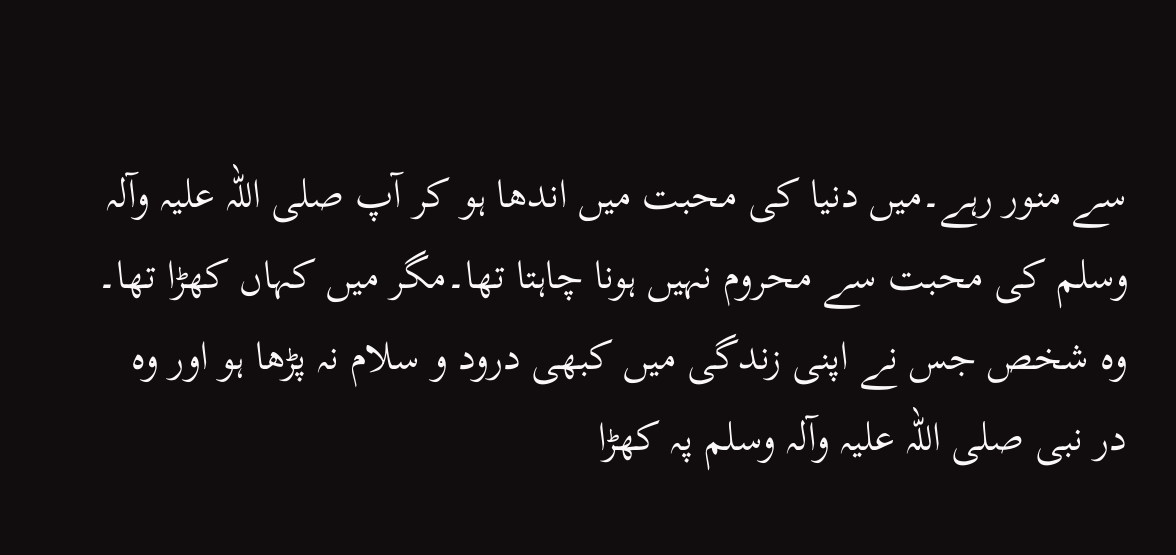سے منور رہے۔میں دنیا کی محبت میں اندھا ہو کر آپ صلی اللہ علیہ وآلہ وسلم کی محبت سے محروم نہیں ہونا چاہتا تھا۔مگر میں کہاں کھڑا تھا۔
وہ شخص جس نے اپنی زندگی میں کبھی درود و سلام نہ پڑھا ہو اور وہ در نبی صلی اللہ علیہ وآلہ وسلم پہ کھڑا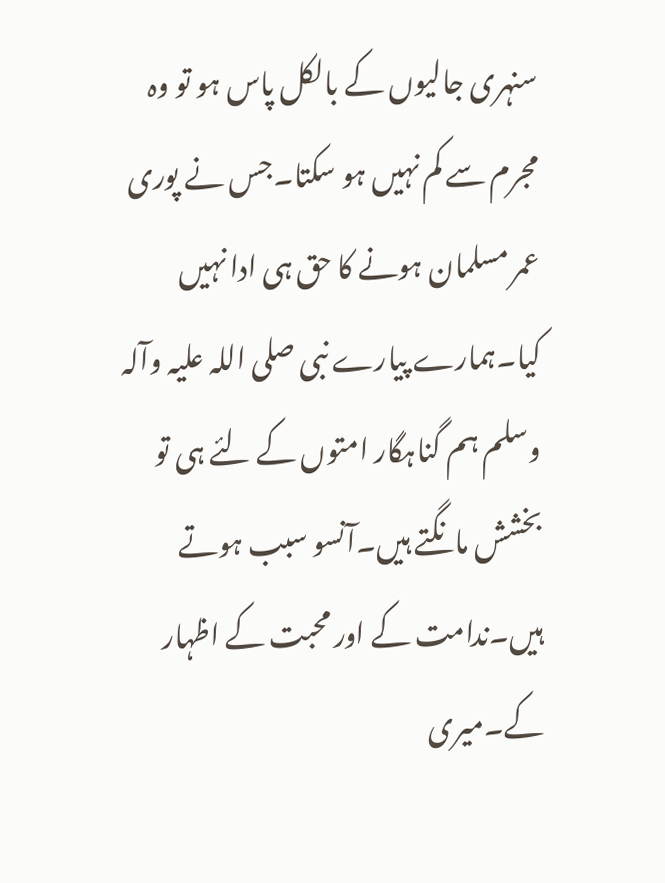سنہری جالیوں کے بالکل پاس ہو تو وہ مجرم سے کم نہیں ہو سکتا۔جس نے پوری عمر مسلمان ہونے کا حق ہی ادا نہیں کیا۔ہمارے پیارے نبی صلی اللہ علیہ وآلہ وسلم ہم گناہگار امتوں کے لئے ہی تو بخشش مانگتے ہیں۔آنسو سبب ہوتے ہیں۔ندامت کے اور محبت کے اظہار کے۔میری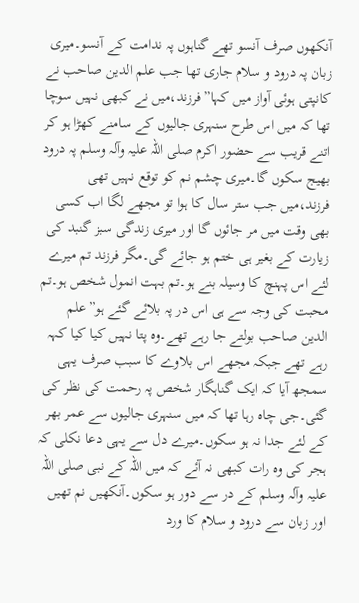آنکھوں صرف آنسو تھے گناہوں پہ ندامت کے آنسو۔میری زبان پہ درود و سلام جاری تھا جب علم الدین صاحب نے کانپتی ہوئی آواز میں کہا”فرزند،میں نے کبھی نہیں سوچا تھا کہ میں اس طرح سنہری جالیوں کے سامنے کھڑا ہو کر اتنے قریب سے حضور اکرم صلی اللہ علیہ وآلہ وسلم پہ درود بھیج سکوں گا۔میری چشم نم کو توقع نہیں تھی فرزند،میں جب ستر سال کا ہوا تو مجھے لگا اب کسی بھی وقت میں مر جائوں گا اور میری زندگی سبز گنبد کی زیارت کے بغیر ہی ختم ہو جائے گی۔مگر فرزند تم میرے لئے اس پہنچ کا وسیلہ بنے ہو۔تم بہت انمول شخص ہو۔تم محبت کی وجہ سے ہی اس در پہ بلائے گئے ہو”علم الدین صاحب بولتے جا رہے تھے۔وہ پتا نہیں کیا کیا کہہ رہے تھے جبکہ مجھے اس بلاوے کا سبب صرف یہی سمجھ آیا کہ ایک گناہگار شخص پہ رحمت کی نظر کی گئی۔جی چاہ رہا تھا کہ میں سنہری جالیوں سے عمر بھر کے لئے جدا نہ ہو سکوں۔میرے دل سے یہی دعا نکلی کہ ہجر کی وہ رات کبھی نہ آئے کہ میں اللہ کے نبی صلی اللہ علیہ وآلہ وسلم کے در سے دور ہو سکوں۔آنکھیں نم تھیں اور زبان سے درود و سلام کا ورد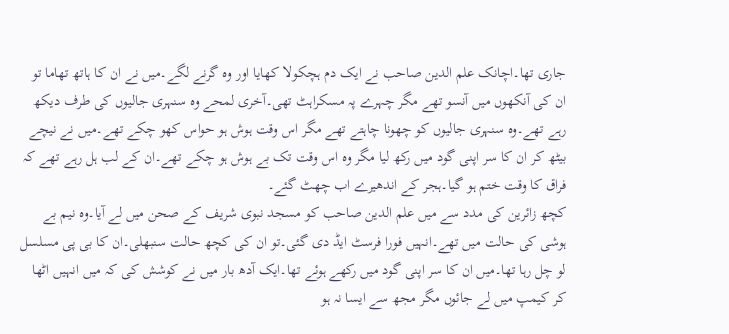جاری تھا۔اچانک علم الدین صاحب نے ایک دم ہچکولا کھایا اور وہ گرنے لگے۔میں نے ان کا ہاتھ تھاما تو ان کی آنکھوں میں آنسو تھے مگر چہرے پہ مسکراہٹ تھی۔آخری لمحے وہ سنہری جالیوں کی طرف دیکھ رہے تھے۔وہ سنہری جالیوں کو چھونا چاہتے تھے مگر اس وقت ہوش ہو حواس کھو چکے تھے۔میں نے نیچے بیٹھ کر ان کا سر اپنی گود میں رکھ لیا مگر وہ اس وقت تک بے ہوش ہو چکے تھے۔ان کے لب ہل رہے تھے کہ فراق کا وقت ختم ہو گیا۔ہجر کے اندھیرے اب چھٹ گئے۔
کچھ زائرین کی مدد سے میں علم الدین صاحب کو مسجد نبوی شریف کے صحن میں لے آیا۔وہ نیم بے ہوشی کی حالت میں تھے۔انہیں فورا فرسٹ ایڈ دی گئی۔تو ان کی کچھ حالت سنبھلی۔ان کا بی پی مسلسل لو چل رہا تھا۔میں ان کا سر اپنی گود میں رکھے ہوئے تھا۔ایک آدھ بار میں نے کوشش کی کہ میں انہیں اٹھا کر کیمپ میں لے جائوں مگر مجھ سے ایسا نہ ہو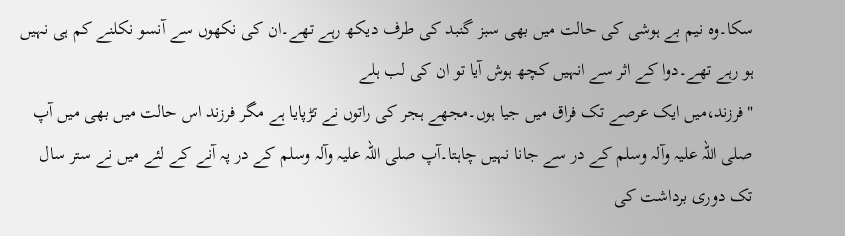سکا۔وہ نیم بے ہوشی کی حالت میں بھی سبز گنبد کی طرف دیکھ رہے تھے۔ان کی نکھوں سے آنسو نکلنے کم ہی نہیں ہو رہے تھے۔دوا کے اثر سے انہیں کچھ ہوش آیا تو ان کی لب ہلے
"فرزند،میں ایک عرصے تک فراق میں جیا ہوں۔مجھے ہجر کی راتوں نے تڑپایا ہے مگر فرزند اس حالت میں بھی میں آپ صلی اللہ علیہ وآلہ وسلم کے در سے جانا نہیں چاہتا۔آپ صلی اللہ علیہ وآلہ وسلم کے در پہ آنے کے لئے میں نے ستر سال تک دوری برداشت کی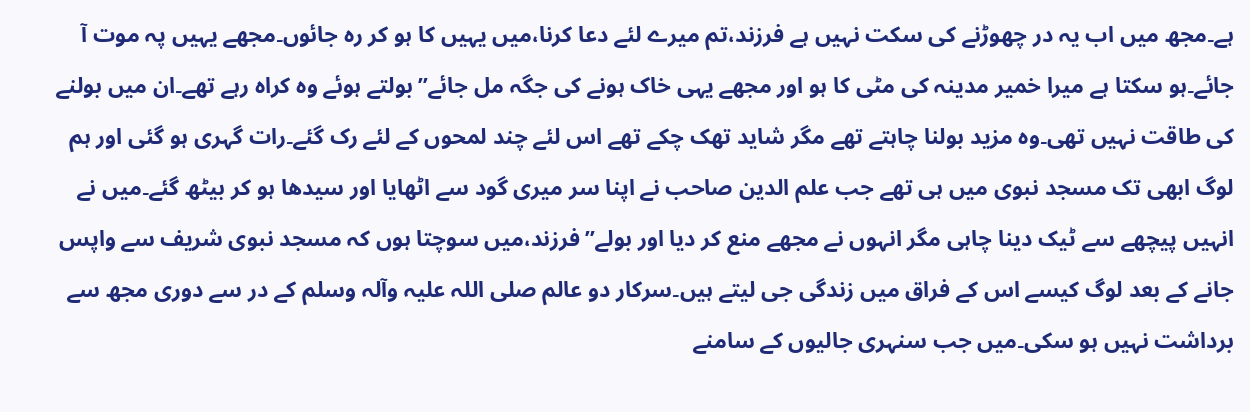ہے۔مجھ میں اب یہ در چھوڑنے کی سکت نہیں ہے فرزند،تم میرے لئے دعا کرنا،میں یہیں کا ہو کر رہ جائوں۔مجھے یہیں پہ موت آ جائے۔ہو سکتا ہے میرا خمیر مدینہ کی مٹی کا ہو اور مجھے یہی خاک ہونے کی جگہ مل جائے”بولتے ہوئے وہ کراہ رہے تھے۔ان میں بولنے کی طاقت نہیں تھی۔وہ مزید بولنا چاہتے تھے مگر شاید تھک چکے تھے اس لئے چند لمحوں کے لئے رک گئے۔رات گہری ہو گئی اور ہم لوگ ابھی تک مسجد نبوی میں ہی تھے جب علم الدین صاحب نے اپنا سر میری گود سے اٹھایا اور سیدھا ہو کر بیٹھ گئے۔میں نے انہیں پیچھے سے ٹیک دینا چاہی مگر انہوں نے مجھے منع کر دیا اور بولے”فرزند،میں سوچتا ہوں کہ مسجد نبوی شریف سے واپس جانے کے بعد لوگ کیسے اس کے فراق میں زندگی جی لیتے ہیں۔سرکار دو عالم صلی اللہ علیہ وآلہ وسلم کے در سے دوری مجھ سے برداشت نہیں ہو سکی۔میں جب سنہری جالیوں کے سامنے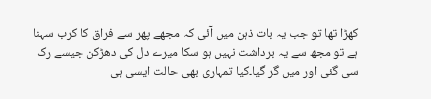کھڑا تھا تو جب یہ بات ذہن میں آئی کہ مجھے پھر سے فراق کا کرب سہنا ہے تو مجھ سے یہ برداشت نہیں ہو سکا میرے دل کی دھڑکن جیسے رک سی گئی اور میں گر گیا۔کیا تمہاری بھی حالت ایسی ہی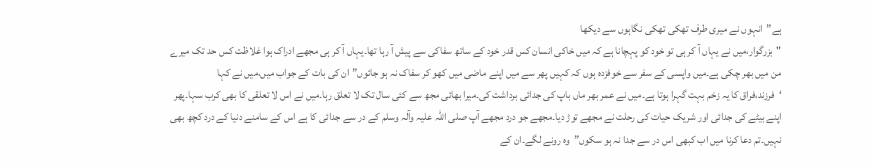ہے”انہوں نے میری طرف تھکی تھکی نگاہوں سے دیکھا
"بزرگوار،میں نے یہاں آ کر ہی تو خود کو پہچانا ہے کہ میں خاکی انسان کس قدر خود کے ساتھ سفاکی سے پیش آ رہا تھا۔یہاں آ کر ہی مجھے ادراک ہوا غلاظت کس حد تک میرے من میں بھر چکی ہے۔میں واپسی کے سفر سے خوفزدہ ہوں کہ کہیں پھر سے میں اپنے ماضی میں کھو کر سفاک نہ ہو جائوں”ان کی بات کے جواب میں،میں نے کہا
‘فرزند،فراق کا یہ زخم بہت گہرا ہوتا ہے۔میں نے عمر بھر ماں باپ کی جدائی برداشت کی۔میرا بھائی مجھ سے کئی سال تک لا تعلق رہا۔میں نے اس لا تعلقی کا بھی کرب سہا۔پھر اپنے بیٹے کی جدائی اور شریک حیات کی رحلت نے مجھے توڑ دیا۔مجھے جو درد مجھے آپ صلی اللہ علیہ وآلہ وسلم کے در سے جدائی کا ہے اس کے سامنے دنیا کے درد کچھ بھی نہیں۔تم دعا کرنا میں اب کبھی اس در سے جدا نہ ہو سکوں”وہ رونے لگے۔ان کے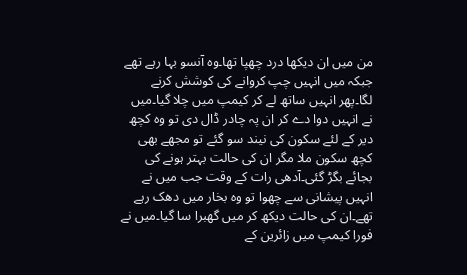من میں ان دیکھا درد چھپا تھا۔وہ آنسو بہا رہے تھے جبکہ میں انہیں چپ کروانے کی کوشش کرنے لگا۔پھر انہیں ساتھ لے کر کیمپ میں چلا گیا۔میں نے انہیں دوا دے کر ان پہ چادر ڈال دی تو وہ کچھ دیر کے لئے سکون کی نیند سو گئے تو مجھے بھی کچھ سکون ملا مگر ان کی حالت بہتر ہونے کی بجائے بگڑ گئی۔آدھی رات کے وقت جب میں نے انہیں پیشانی سے چھوا تو وہ بخار میں دھک رہے تھے۔ان کی حالت دیکھ کر میں گھبرا سا گیا۔میں نے فورا کیمپ میں زائرین کے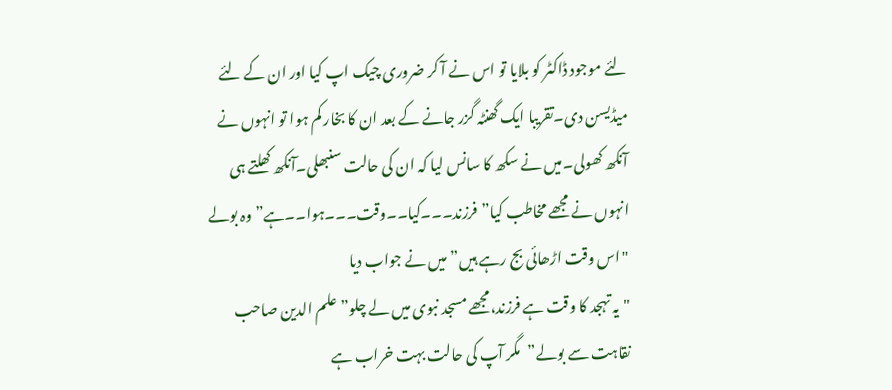لئے موجود ڈاکٹر کو بلایا تو اس نے آ کر ضروری چیک اپ کیا اور ان کے لئے میڈیسن دی۔تقریبا ایک گھنٹہ گزر جانے کے بعد ان کا بخار کم ہوا تو انہوں نے آنکھ کھولی۔میں نے سکھ کا سانس لیا کہ ان کی حالت سنبھلی۔آنکھ کھلتے ہی انہوں نے مجھے مخاطب کیا”فرزند۔۔۔کیا۔۔وقت۔۔۔ہوا۔۔ہے”وہ بولے
"اس وقت اڑھائی بج رہے ہیں”میں نے جواب دیا
"یہ تہجد کا وقت ہے فرزند،مجھے مسجد نبوی میں لے چلو”علم الدین صاحب نقاہت سے بولے”مگر آپ کی حالت بہت خراب ہے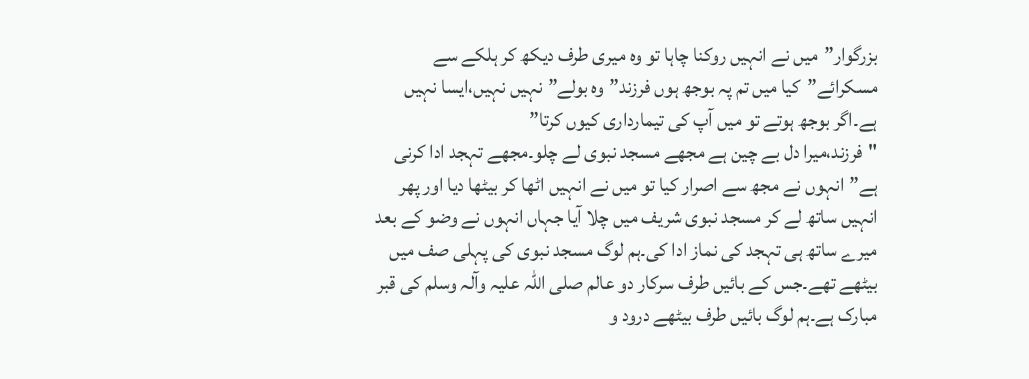بزرگوار”میں نے انہیں روکنا چاہا تو وہ میری طرف دیکھ کر ہلکے سے مسکرائے”کیا میں تم پہ بوجھ ہوں فرزند”وہ بولے”نہیں نہیں،ایسا نہیں ہے۔اگر بوجھ ہوتے تو میں آپ کی تیمارداری کیوں کرتا”
"فرزند،میرا دل بے چین ہے مجھے مسجد نبوی لے چلو۔مجھے تہجد ادا کرنی ہے”انہوں نے مجھ سے اصرار کیا تو میں نے انہیں اٹھا کر بیٹھا دیا اور پھر انہیں ساتھ لے کر مسجد نبوی شریف میں چلا آیا جہاں انہوں نے وضو کے بعد میرے ساتھ ہی تہجد کی نماز ادا کی۔ہم لوگ مسجد نبوی کی پہلی صف میں بیٹھے تھے۔جس کے بائیں طرف سرکار دو عالم صلی اللہ علیہ وآلہ وسلم کی قبر مبارک ہے۔ہم لوگ بائیں طرف بیٹھے درود و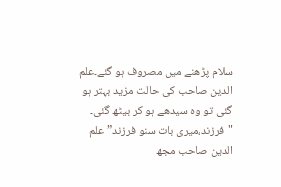سلام پڑھنے میں مصروف ہو گئے۔علم الدین صاحب کی حالت مزید بہتر ہو گئی تو وہ سیدھے ہو کر بیٹھ گئی۔
"فرزند،میری بات سنو فرزند”علم الدین صاحب مجھ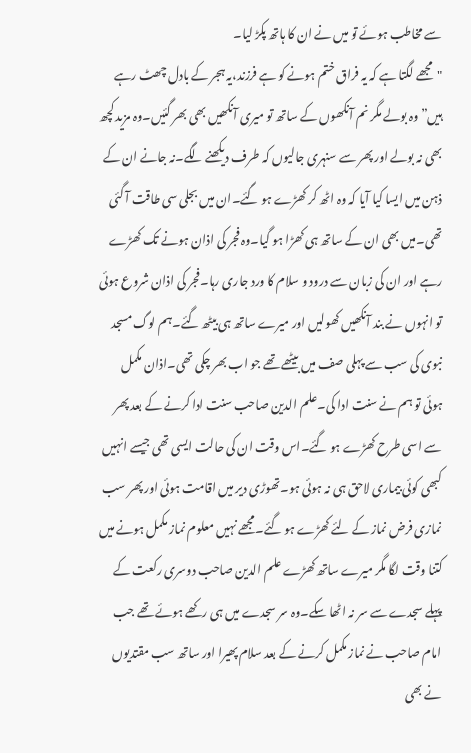سے مخاطب ہوئے تو میں نے ان کا ہاتھ پکڑ لیا۔
"مجھے لگتا ہے کہ یہ فراق ختم ہونے کو ہے فرزند،یہ ہجر کے بادل چھٹ رہے ہیں”وہ بولے مگر نم آنکھوں کے ساتھ تو میری آنکھیں بھی بھر گئیں۔وہ مزید کچھ بھی نہ بولے اور پھر سے سنہری جالیوں کہ طرف دیکھنے لگے۔نہ جانے ان کے ذہن میں ایسا کیا آیا کہ وہ اٹھ کر کھڑے ہو گئے۔ان میں بجلی سی طاقت آ گئی تھی۔میں بھی ان کے ساتھ ہی کھڑا ہو گیا۔وہ فجر کی اذان ہونے تک کھڑے رہے اور ان کی زبان سے درود و سلام کا ورد جاری رہا۔فجر کی اذان شروع ہوئی تو انہوں نے بند آنکھیں کھولیں اور میرے ساتھ ہی بیٹھ گئے۔ہم لوگ مسجد نبوی کی سب سے پہلی صف میں بیٹھے تھے جو اب بھر چکی تھی۔اذان مکمل ہوئی تو ہم نے سنت ادا کی۔علم الدین صاحب سنت ادا کرنے کے بعد پھر سے اسی طرح کھڑے ہو گئے۔اس وقت ان کی حالت ایسی تھی جیسے انہیں کبھی کوئی بیماری لاحق ہی نہ ہوئی ہو۔تھوڑی دیر میں اقامت ہوئی اور پھر سب نمازی فرض نماز کے لئے کھڑے ہو گئے۔مجھے نہیں معلوم نماز مکمل ہونے میں کتنا وقت لگا مگر میرے ساتھ کھڑے علم الدین صاحب دوسری رکعت کے پہلے سجدے سے سر نہ اٹھا سکے۔وہ سر سجدے میں ہی رکھے ہوئے تھے جب امام صاحب نے نماز مکمل کرنے کے بعد سلام پھیرا اور ساتھ سب مقتدیوں نے بھی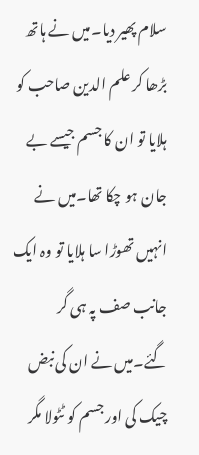سلام پھیر دیا۔میں نے ہاتھ بڑھا کر علم الدین صاحب کو ہلایا تو ان کا جسم جیسے بے جان ہو چکا تھا۔میں نے انہیں تھوڑا سا ہلایا تو وہ ایک جانب صف پہ ہی گر گئے۔میں نے ان کی نبض چیک کی اور جسم کو ٹٹولا مگر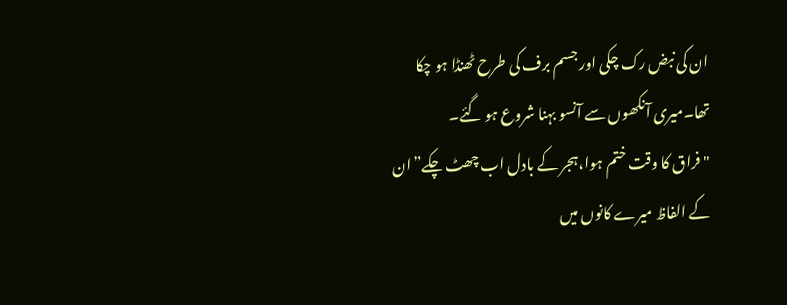ان کی نبض رک چکی اور جسم برف کی طرح ٹھنڈا ہو چکا تھا۔میری آنکھوں سے آنسو بہنا شروع ہو گئے۔
"فراق کا وقت ختم ہوا،ہجر کے بادل اب چھٹ چکے”ان کے الفاظ میرے کانوں میں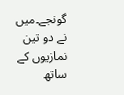گونجے۔میں نے دو تین نمازیوں کے ساتھ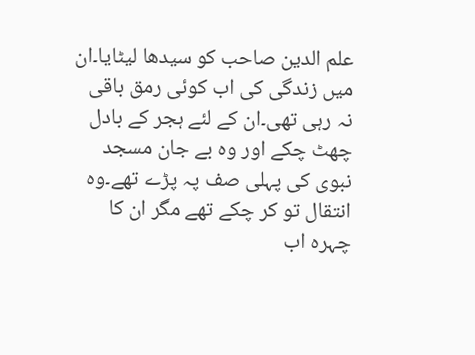علم الدین صاحب کو سیدھا لیٹایا۔ان میں زندگی کی اب کوئی رمق باقی نہ رہی تھی۔ان کے لئے ہجر کے بادل چھٹ چکے اور وہ بے جان مسجد نبوی کی پہلی صف پہ پڑے تھے۔وہ انتقال تو کر چکے تھے مگر ان کا چہرہ اب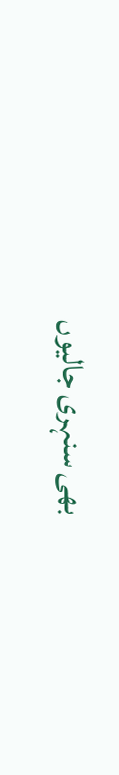بھی سنہری جالیوں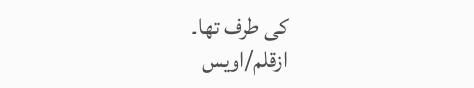کی طرف تھا۔
ازقلم/اویس